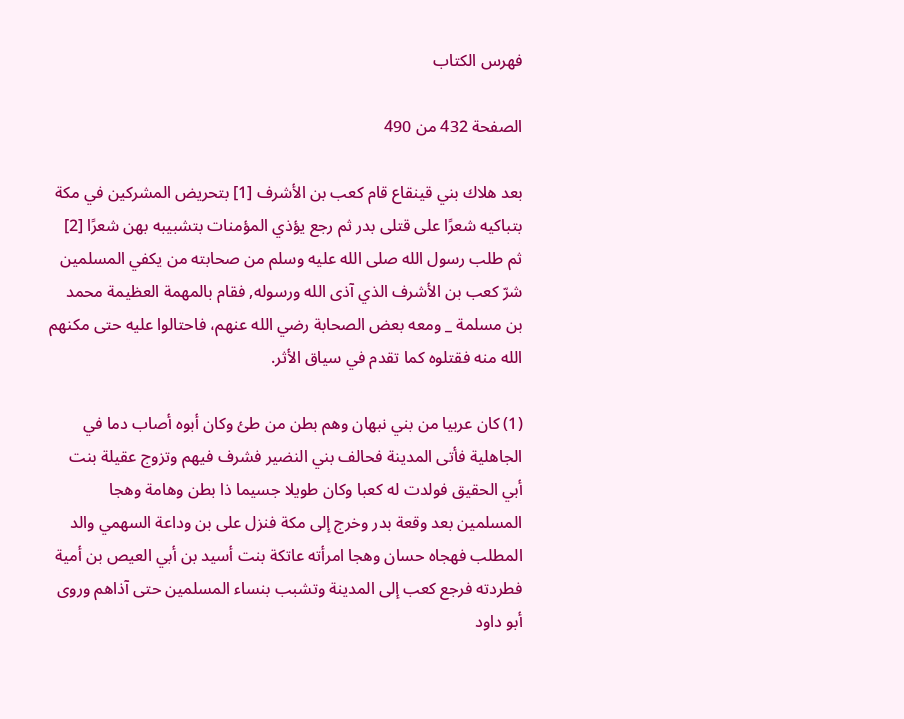فهرس الكتاب

الصفحة 432 من 490

بعد هلاك بني قينقاع قام كعب بن الأشرف [1] بتحريض المشركين في مكة بتباكيه شعرًا على قتلى بدر ثم رجع يؤذي المؤمنات بتشبيبه بهن شعرًا [2] ثم طلب رسول الله صلى الله عليه وسلم من صحابته من يكفي المسلمين شرّ كعب بن الأشرف الذي آذى الله ورسوله, فقام بالمهمة العظيمة محمد بن مسلمة _ ومعه بعض الصحابة رضي الله عنهم، فاحتالوا عليه حتى مكنهم الله منه فقتلوه كما تقدم في سياق الأثر.

(1) كان عربيا من بني نبهان وهم بطن من طئ وكان أبوه أصاب دما في الجاهلية فأتى المدينة فحالف بني النضير فشرف فيهم وتزوج عقيلة بنت أبي الحقيق فولدت له كعبا وكان طويلا جسيما ذا بطن وهامة وهجا المسلمين بعد وقعة بدر وخرج إلى مكة فنزل على بن وداعة السهمي والد المطلب فهجاه حسان وهجا امرأته عاتكة بنت أسيد بن أبي العيص بن أمية فطردته فرجع كعب إلى المدينة وتشبب بنساء المسلمين حتى آذاهم وروى أبو داود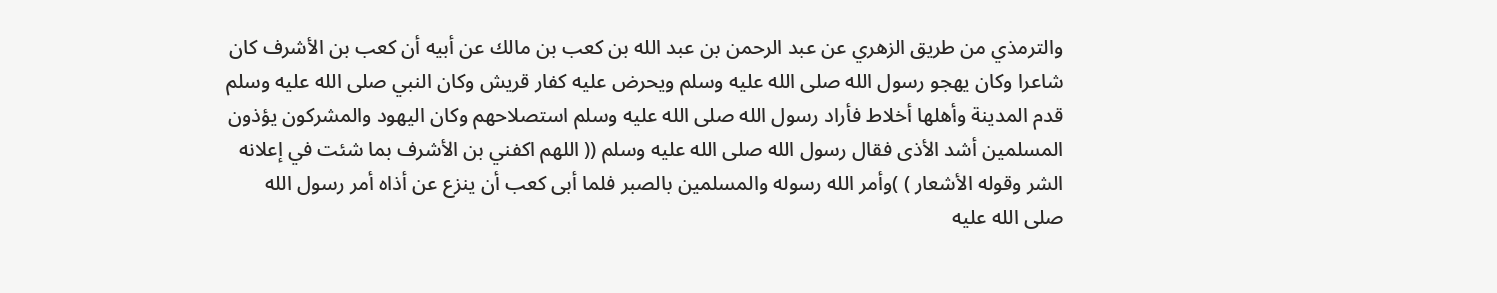والترمذي من طريق الزهري عن عبد الرحمن بن عبد الله بن كعب بن مالك عن أبيه أن كعب بن الأشرف كان شاعرا وكان يهجو رسول الله صلى الله عليه وسلم ويحرض عليه كفار قريش وكان النبي صلى الله عليه وسلم قدم المدينة وأهلها أخلاط فأراد رسول الله صلى الله عليه وسلم استصلاحهم وكان اليهود والمشركون يؤذون المسلمين أشد الأذى فقال رسول الله صلى الله عليه وسلم (( اللهم اكفني بن الأشرف بما شئت في إعلانه الشر وقوله الأشعار ) )وأمر الله رسوله والمسلمين بالصبر فلما أبى كعب أن ينزع عن أذاه أمر رسول الله صلى الله عليه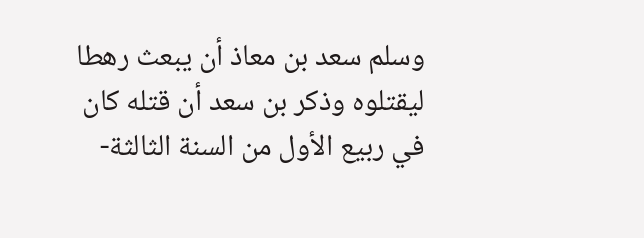وسلم سعد بن معاذ أن يبعث رهطا ليقتلوه وذكر بن سعد أن قتله كان في ربيع الأول من السنة الثالثة-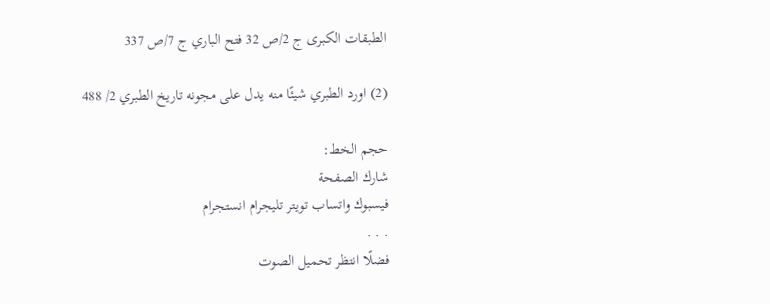الطبقات الكبرى ج 2/ص 32 فتح الباري ج 7/ص 337

(2) اورد الطبري شيئًا منه يدل على مجونه تاريخ الطبري 2/ 488

حجم الخط:
شارك الصفحة
فيسبوك واتساب تويتر تليجرام انستجرام
. . .
فضلًا انتظر تحميل الصوت